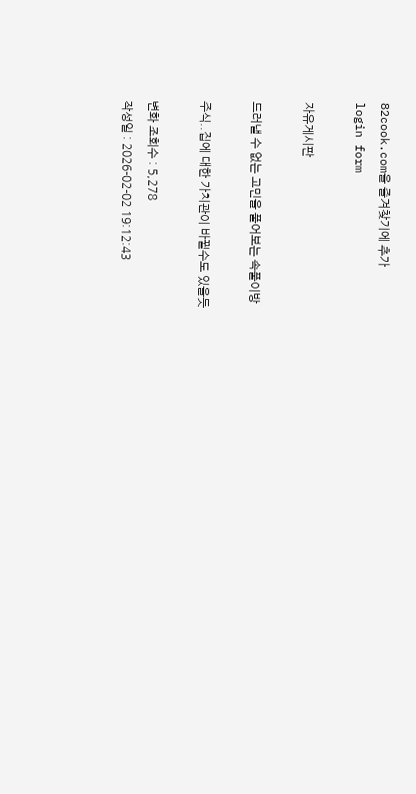82cook.com을 즐겨찾기에 추가
login form

자유게시판

드러낼 수 없는 고민을 풀어보는 속풀이방

주식..집에 대한 가치관이 바뀔수도 있을듯

변화 조회수 : 5,278
작성일 : 2026-02-02 19:12:43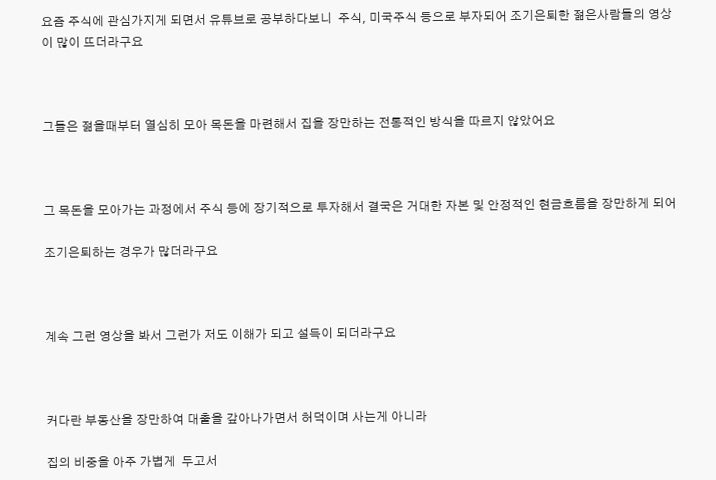요즘 주식에 관심가지게 되면서 유튜브로 공부하다보니  주식, 미국주식 등으로 부자되어 조기은퇴한 젊은사람들의 영상이 많이 뜨더라구요



그들은 젊을때부터 열심히 모아 목돈을 마련해서 집을 장만하는 전통적인 방식을 따르지 않았어요



그 목돈을 모아가는 과정에서 주식 등에 장기적으로 투자해서 결국은 거대한 자본 및 안정적인 현금흐름을 장만하게 되어

조기은퇴하는 경우가 많더라구요



계속 그런 영상을 봐서 그런가 저도 이해가 되고 설득이 되더라구요



커다란 부동산을 장만하여 대출을 갚아나가면서 허덕이며 사는게 아니라

집의 비중을 아주 가볍게  두고서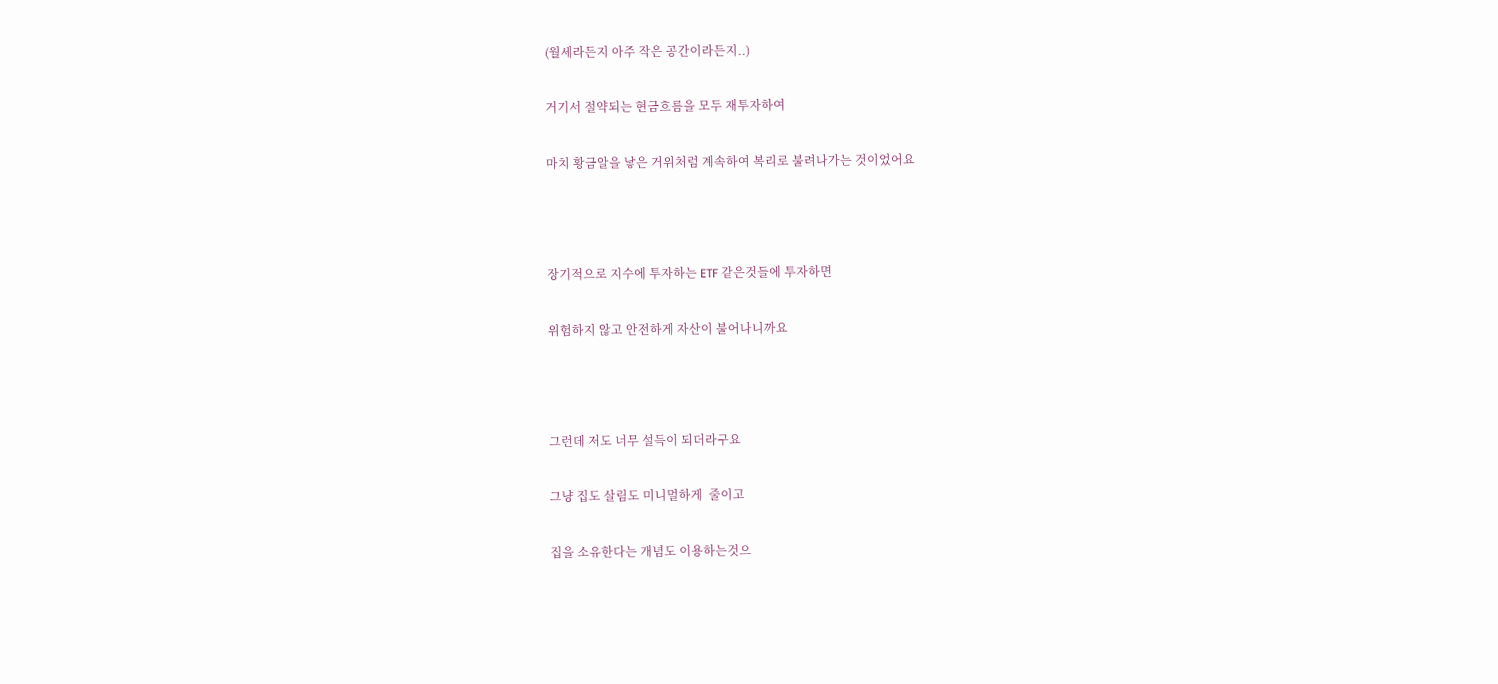(월세라든지 아주 작은 공간이라든지..)

거기서 절약되는 현금흐름을 모두 재투자하여

마치 황금알을 낳은 거위처럼 계속하여 복리로 불려나가는 것이었어요



장기적으로 지수에 투자하는 ETF 같은것들에 투자하면

위험하지 않고 안전하게 자산이 불어나니까요



그런데 저도 너무 설득이 되더라구요

그냥 집도 살림도 미니멀하게  줄이고

집을 소유한다는 개념도 이용하는것으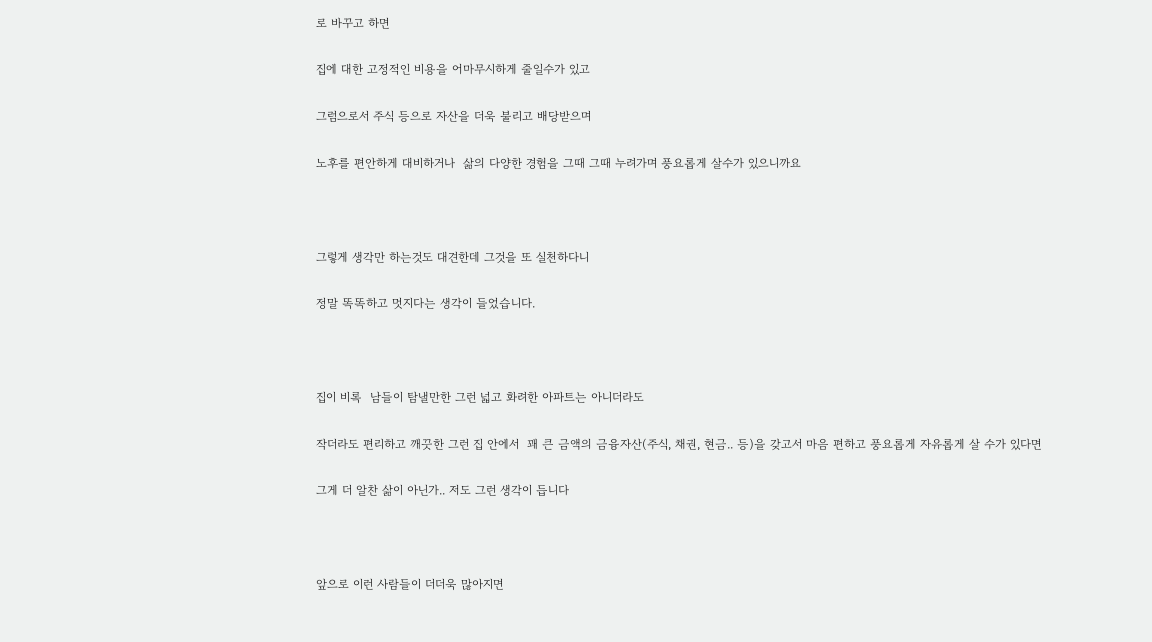로 바꾸고 하면

집에 대한 고정적인 비용을 어마무시하게 줄일수가 있고

그럼으로서 주식 등으로 자산을 더욱 불리고 배당받으며

노후를 편안하게 대비하거나  삶의 다양한 경험을 그때 그때 누려가며 풍요롭게 살수가 있으니까요



그렇게 생각만 하는것도 대견한데 그것을 또 실천하다니

정말 똑똑하고 멋지다는 생각이 들었습니다.



집이 비록  남들이 탐낼만한 그런 넓고 화려한 아파트는 아니더라도

작더라도 편리하고 깨끗한 그런 집 안에서  꽤 큰 금액의 금융자산(주식, 채권, 현금.. 등)을 갖고서 마음 편하고 풍요롭게 자유롭게 살 수가 있다면

그게 더 알찬 삶이 아닌가.. 저도 그런 생각이 듭니다



앞으로 이런 사람들이 더더욱 많아지면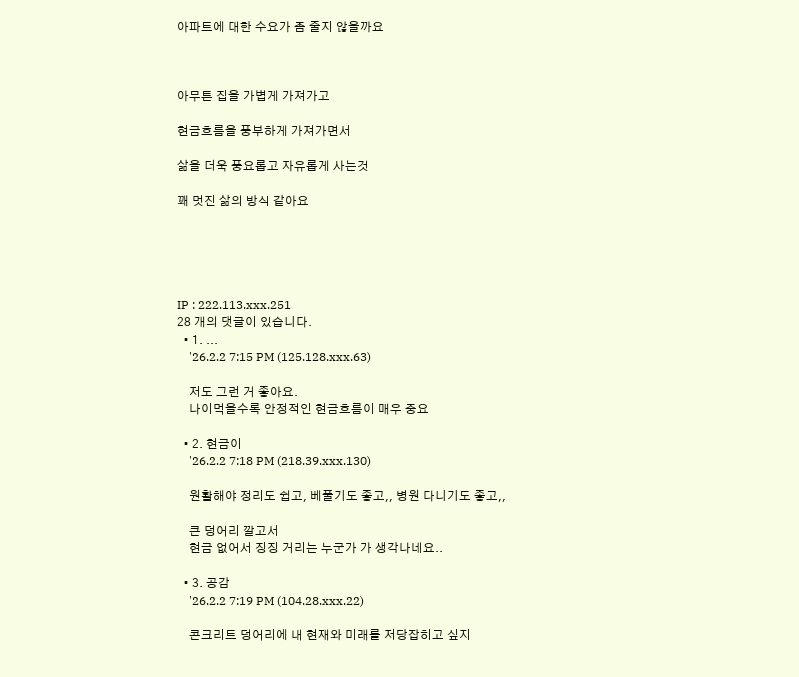아파트에 대한 수요가 좀 줄지 않을까요



아무튼 집을 가볍게 가져가고

현금흐름을 풍부하게 가져가면서

삶을 더욱 풍요롭고 자유롭게 사는것

꽤 멋진 삶의 방식 같아요





IP : 222.113.xxx.251
28 개의 댓글이 있습니다.
  • 1. ...
    '26.2.2 7:15 PM (125.128.xxx.63)

    저도 그런 거 좋아요.
    나이먹을수록 안정적인 현금흐름이 매우 중요

  • 2. 현금이
    '26.2.2 7:18 PM (218.39.xxx.130)

    원활해야 정리도 쉽고, 베풀기도 좋고,, 병원 다니기도 좋고,,

    큰 덩어리 깔고서
    현금 없어서 징징 거리는 누군가 가 생각나네요..

  • 3. 공감
    '26.2.2 7:19 PM (104.28.xxx.22)

    콘크리트 덩어리에 내 현재와 미래를 저당잡히고 싶지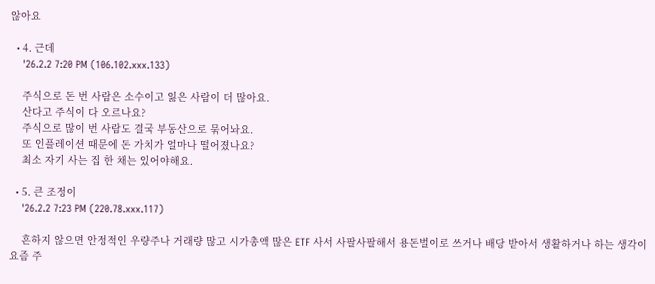않아요

  • 4. 근데
    '26.2.2 7:20 PM (106.102.xxx.133)

    주식으로 돈 번 사람은 소수이고 잃은 사람이 더 많아요.
    산다고 주식이 다 오르나요?
    주식으로 많이 번 사람도 결국 부동산으로 묶어놔요.
    또 인플레이션 때문에 돈 가치가 얼마나 떨어졌나요?
    최소 자기 사는 집 한 채는 있어야해요.

  • 5. 큰 조정이
    '26.2.2 7:23 PM (220.78.xxx.117)

    흔하지 않으면 안정적인 우량주나 거래량 많고 시가총액 많은 ETF 사서 사팔사팔해서 용돈벌이로 쓰거나 배당 받아서 생활하거나 하는 생각이 요즘 주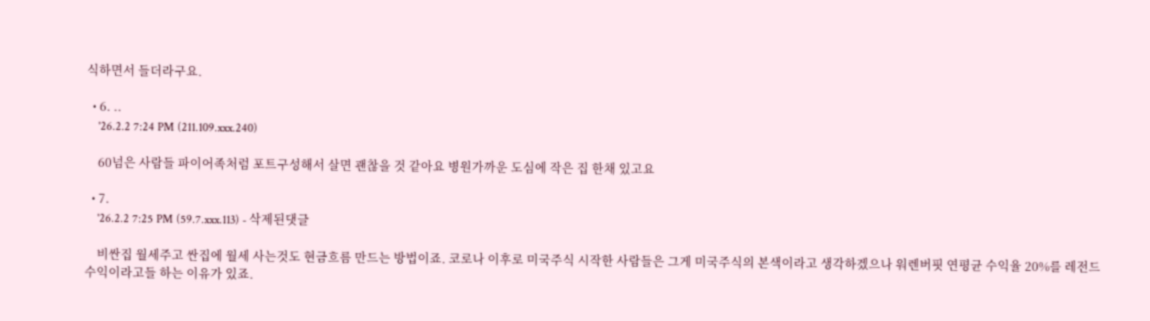식하면서 들더라구요.

  • 6. ..
    '26.2.2 7:24 PM (211.109.xxx.240)

    60넘은 사람들 파이어족처럼 포트구성해서 살면 괜찮을 것 같아요 병원가까운 도심에 작은 집 한채 있고요

  • 7.
    '26.2.2 7:25 PM (59.7.xxx.113) - 삭제된댓글

    비싼집 월세주고 싼집에 월세 사는것도 현금흐름 만드는 방법이죠. 코로나 이후로 미국주식 시작한 사람들은 그게 미국주식의 본색이라고 생각하겠으나 워렌버핏 연평균 수익율 20%를 레전드 수익이라고들 하는 이유가 있죠.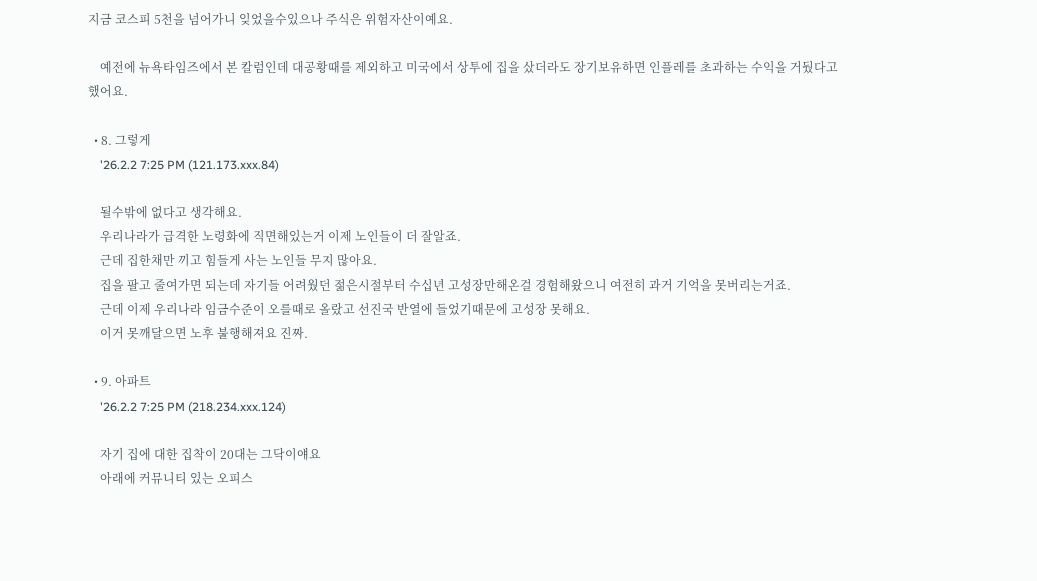지금 코스피 5천을 넘어가니 잊었을수있으나 주식은 위험자산이예요.

    예전에 뉴욕타임즈에서 본 칼럼인데 대공황때를 제외하고 미국에서 상투에 집을 샀더라도 장기보유하면 인플레를 초과하는 수익을 거뒀다고 했어요.

  • 8. 그렇게
    '26.2.2 7:25 PM (121.173.xxx.84)

    될수밖에 없다고 생각해요.
    우리나라가 급격한 노령화에 직면해있는거 이제 노인들이 더 잘알죠.
    근데 집한채만 끼고 힘들게 사는 노인들 무지 많아요.
    집을 팔고 줄여가면 되는데 자기들 어려웠던 젊은시절부터 수십년 고성장만해온걸 경험해왔으니 여전히 과거 기억을 못버리는거죠.
    근데 이제 우리나라 임금수준이 오를때로 올랐고 선진국 반열에 들었기때문에 고성장 못해요.
    이거 못깨달으면 노후 불행해져요 진짜.

  • 9. 아파트
    '26.2.2 7:25 PM (218.234.xxx.124)

    자기 집에 대한 집착이 20대는 그닥이얘요
    아래에 커뮤니티 있는 오피스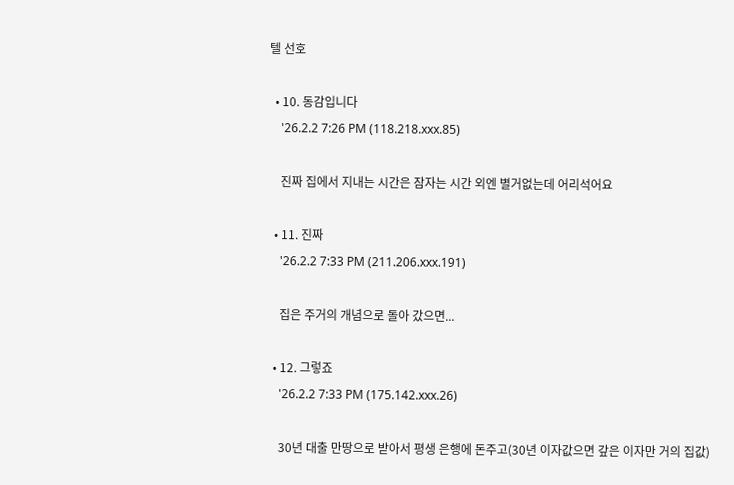텔 선호

  • 10. 동감입니다
    '26.2.2 7:26 PM (118.218.xxx.85)

    진짜 집에서 지내는 시간은 잠자는 시간 외엔 별거없는데 어리석어요

  • 11. 진짜
    '26.2.2 7:33 PM (211.206.xxx.191)

    집은 주거의 개념으로 돌아 갔으면...

  • 12. 그렇죠
    '26.2.2 7:33 PM (175.142.xxx.26)

    30년 대출 만땅으로 받아서 평생 은행에 돈주고(30년 이자값으면 갚은 이자만 거의 집값)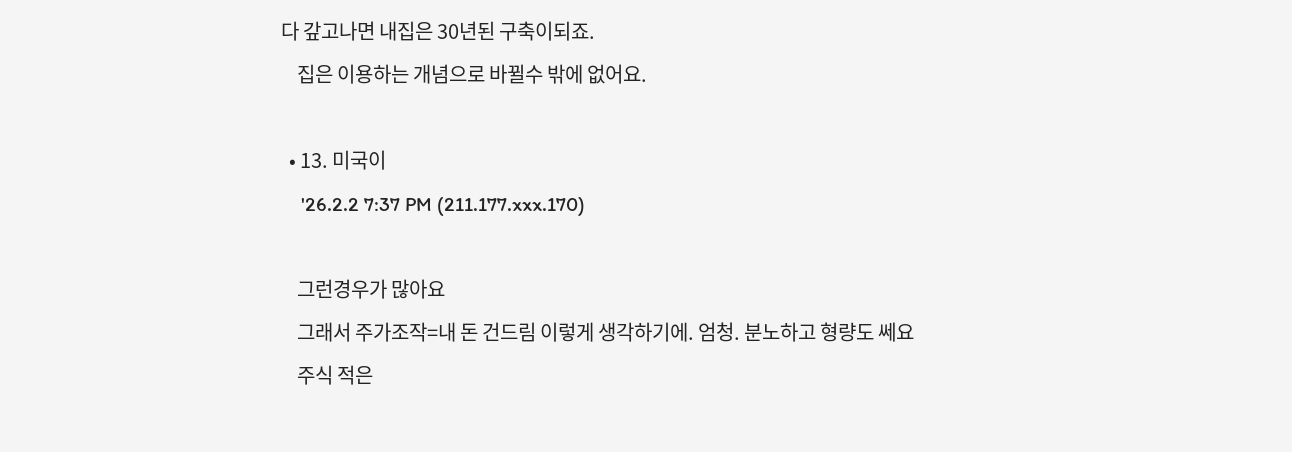다 갚고나면 내집은 30년된 구축이되죠.
    집은 이용하는 개념으로 바뀔수 밖에 없어요.

  • 13. 미국이
    '26.2.2 7:37 PM (211.177.xxx.170)

    그런경우가 많아요
    그래서 주가조작=내 돈 건드림 이렇게 생각하기에. 엄청. 분노하고 형량도 쎄요
    주식 적은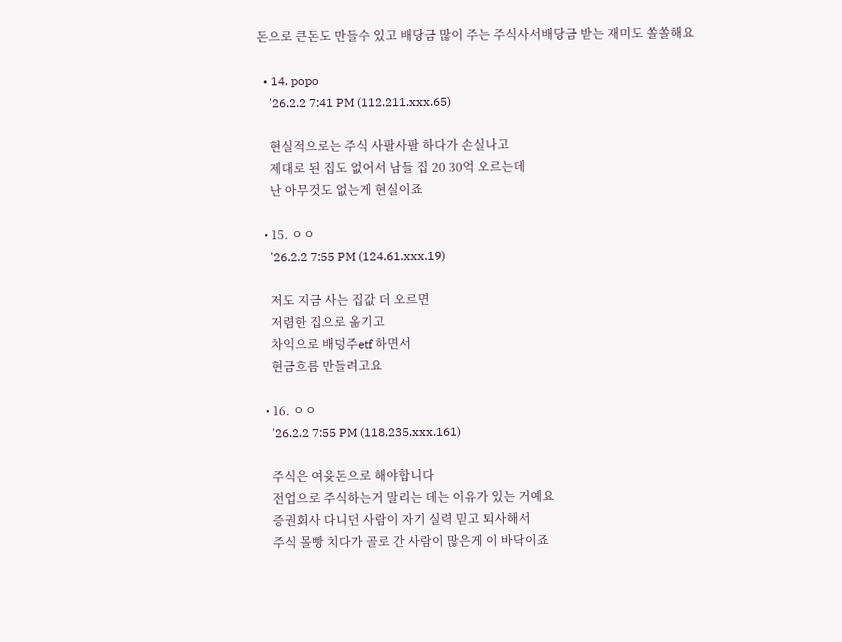돈으로 큰돈도 만들수 있고 배당금 많이 주는 주식사서배당금 받는 재미도 쏠쏠해요

  • 14. popo
    '26.2.2 7:41 PM (112.211.xxx.65)

    현실적으로는 주식 사팔사팔 하다가 손실나고
    제대로 된 집도 없어서 남들 집 20 30억 오르는데
    난 아무것도 없는게 현실이죠

  • 15. ㅇㅇ
    '26.2.2 7:55 PM (124.61.xxx.19)

    저도 지금 사는 집값 더 오르면
    저렴한 집으로 옮기고
    차익으로 배덩주etf 하면서
    현금흐름 만들려고요

  • 16. ㅇㅇ
    '26.2.2 7:55 PM (118.235.xxx.161)

    주식은 여윳돈으로 해야합니다
    전업으로 주식하는거 말리는 데는 이유가 있는 거예요
    증권회사 다니던 사람이 자기 실력 믿고 퇴사해서
    주식 몰빵 치다가 골로 간 사람이 많은게 이 바닥이죠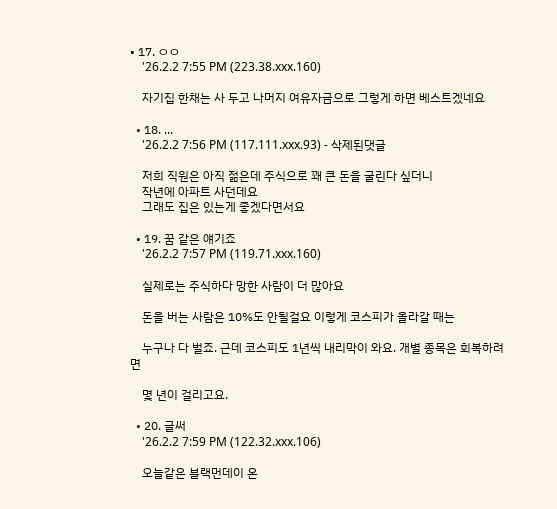• 17. ㅇㅇ
    '26.2.2 7:55 PM (223.38.xxx.160)

    자기집 한채는 사 두고 나머지 여유자금으로 그렇게 하면 베스트겠네요

  • 18. ...
    '26.2.2 7:56 PM (117.111.xxx.93) - 삭제된댓글

    저희 직원은 아직 젊은데 주식으로 꽤 큰 돈을 굴린다 싶더니
    작년에 아파트 사던데요
    그래도 집은 있는게 좋겠다면서요

  • 19. 꿈 같은 얘기죠
    '26.2.2 7:57 PM (119.71.xxx.160)

    실제로는 주식하다 망한 사람이 더 많아요

    돈을 버는 사람은 10%도 안될걸요 이렇게 코스피가 올라갈 때는

    누구나 다 벌죠. 근데 코스피도 1년씩 내리막이 와요. 개별 종목은 회복하려면

    몇 년이 걸리고요.

  • 20. 글써
    '26.2.2 7:59 PM (122.32.xxx.106)

    오늘같은 블랙먼데이 온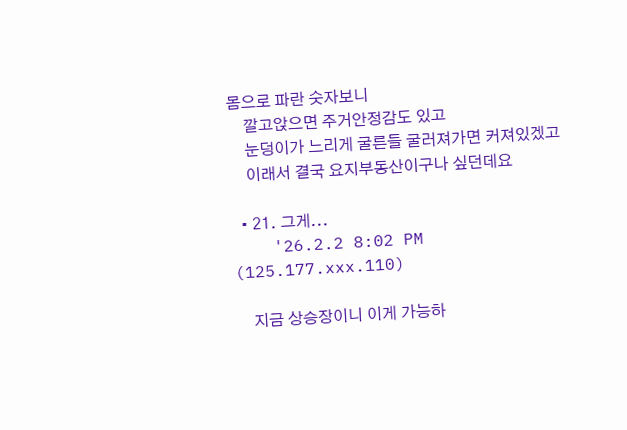몸으로 파란 숫자보니
    깔고앉으면 주거안정감도 있고
    눈덩이가 느리게 굴른들 굴러져가면 커져있겠고
    이래서 결국 요지부동산이구나 싶던데요

  • 21. 그게...
    '26.2.2 8:02 PM (125.177.xxx.110)

    지금 상승장이니 이게 가능하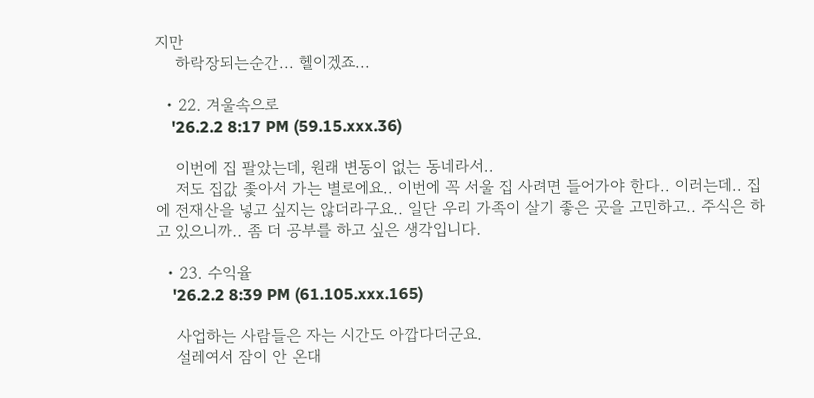지만
    하락장되는순간... 헬이겠죠...

  • 22. 겨울속으로
    '26.2.2 8:17 PM (59.15.xxx.36)

    이번에 집 팔았는데, 원래 변동이 없는 동네라서..
    저도 집값 좇아서 가는 별로에요.. 이번에 꼭 서울 집 사려면 들어가야 한다.. 이러는데.. 집에 전재산을 넣고 싶지는 않더라구요.. 일단 우리 가족이 살기 좋은 곳을 고민하고.. 주식은 하고 있으니까.. 좀 더 공부를 하고 싶은 생각입니다.

  • 23. 수익율
    '26.2.2 8:39 PM (61.105.xxx.165)

    사업하는 사람들은 자는 시간도 아깝다더군요.
    설레여서 잠이 안 온대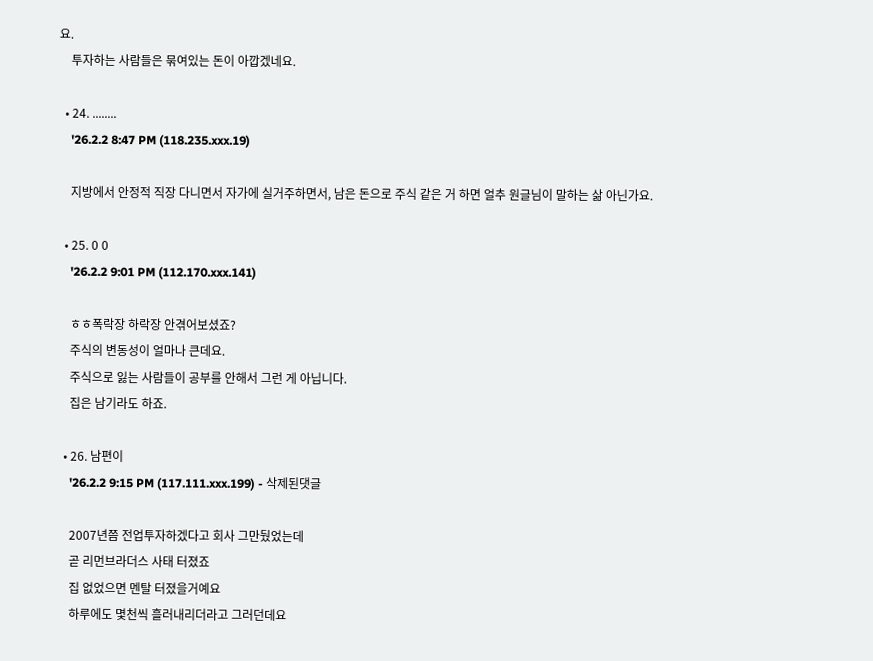요.
    투자하는 사람들은 묶여있는 돈이 아깝겠네요.

  • 24. ........
    '26.2.2 8:47 PM (118.235.xxx.19)

    지방에서 안정적 직장 다니면서 자가에 실거주하면서, 남은 돈으로 주식 같은 거 하면 얼추 원글님이 말하는 삶 아닌가요.

  • 25. 0 0
    '26.2.2 9:01 PM (112.170.xxx.141)

    ㅎㅎ폭락장 하락장 안겪어보셨죠?
    주식의 변동성이 얼마나 큰데요.
    주식으로 잃는 사람들이 공부를 안해서 그런 게 아닙니다.
    집은 남기라도 하죠.

  • 26. 남편이
    '26.2.2 9:15 PM (117.111.xxx.199) - 삭제된댓글

    2007년쯤 전업투자하겠다고 회사 그만뒀었는데
    곧 리먼브라더스 사태 터졌죠
    집 없었으면 멘탈 터졌을거예요
    하루에도 몇천씩 흘러내리더라고 그러던데요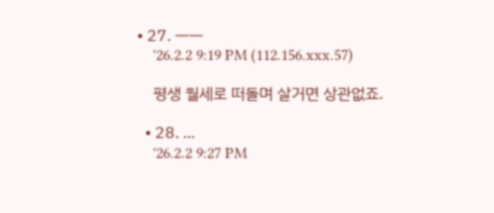• 27. ㅡㅡ
    '26.2.2 9:19 PM (112.156.xxx.57)

    평생 월세로 떠돌며 살거면 상관없죠.

  • 28. ...
    '26.2.2 9:27 PM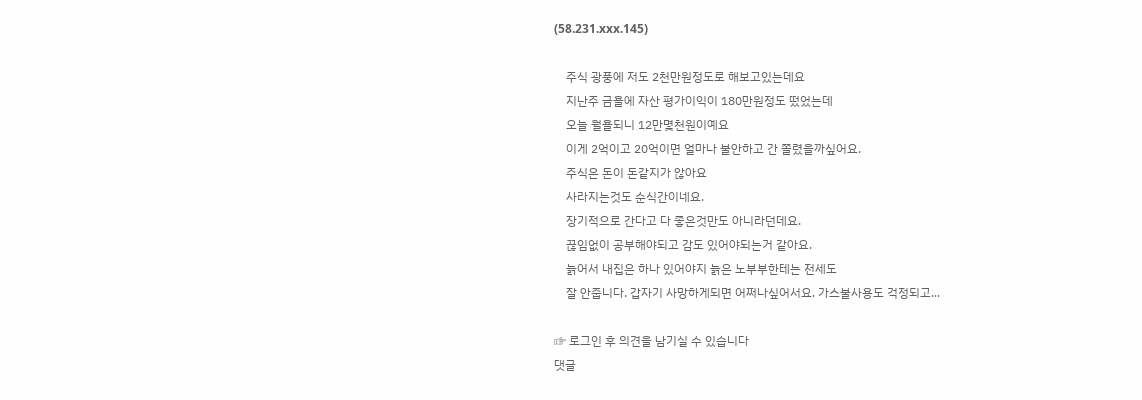(58.231.xxx.145)

    주식 광풍에 저도 2천만원정도로 해보고있는데요
    지난주 금욜에 자산 평가이익이 180만원정도 떴었는데
    오늘 월욜되니 12만몇천원이예요
    이게 2억이고 20억이면 얼마나 불안하고 간 쫄렸을까싶어요.
    주식은 돈이 돈같지가 않아요
    사라지는것도 순식간이네요.
    장기적으로 간다고 다 좋은것만도 아니라던데요.
    끊임없이 공부해야되고 감도 있어야되는거 같아요.
    늙어서 내집은 하나 있어야지 늙은 노부부한테는 전세도
    잘 안줍니다. 갑자기 사망하게되면 어쩌나싶어서요. 가스불사용도 걱정되고...

☞ 로그인 후 의견을 남기실 수 있습니다
댓글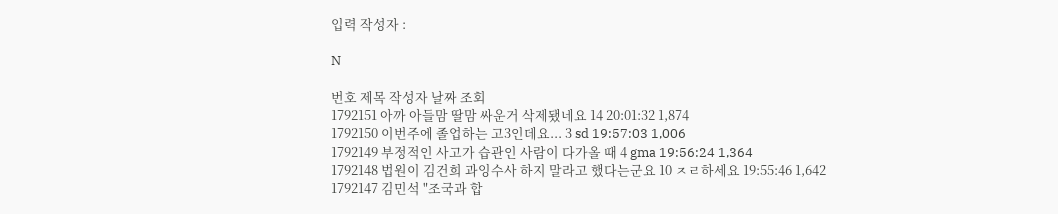입력 작성자 :

N

번호 제목 작성자 날짜 조회
1792151 아까 아들맘 딸맘 싸운거 삭제됐네요 14 20:01:32 1,874
1792150 이번주에 졸업하는 고3인데요... 3 sd 19:57:03 1,006
1792149 부정적인 사고가 습관인 사람이 다가올 때 4 gma 19:56:24 1,364
1792148 법원이 김건희 과잉수사 하지 말라고 했다는군요 10 ㅈㄹ하세요 19:55:46 1,642
1792147 김민석 "조국과 합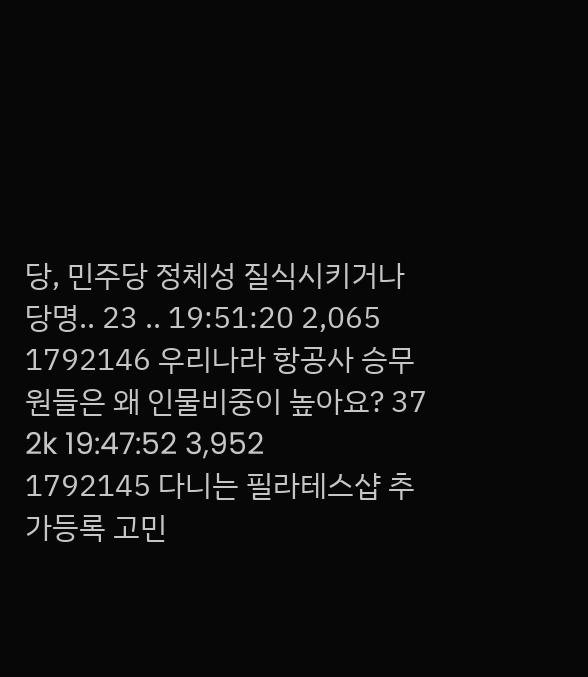당, 민주당 정체성 질식시키거나 당명.. 23 .. 19:51:20 2,065
1792146 우리나라 항공사 승무원들은 왜 인물비중이 높아요? 37 2k 19:47:52 3,952
1792145 다니는 필라테스샵 추가등록 고민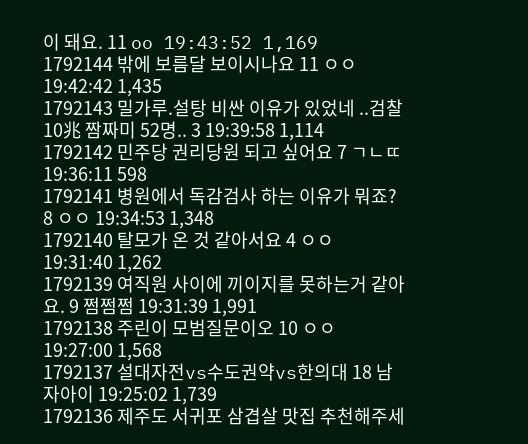이 돼요. 11 oo 19:43:52 1,169
1792144 밖에 보름달 보이시나요 11 ㅇㅇ 19:42:42 1,435
1792143 밀가루.설탕 비싼 이유가 있었네 ..검찰 10兆 짬짜미 52명.. 3 19:39:58 1,114
1792142 민주당 권리당원 되고 싶어요 7 ㄱㄴㄸ 19:36:11 598
1792141 병원에서 독감검사 하는 이유가 뭐죠? 8 ㅇㅇ 19:34:53 1,348
1792140 탈모가 온 것 같아서요 4 ㅇㅇ 19:31:40 1,262
1792139 여직원 사이에 끼이지를 못하는거 같아요. 9 쩜쩜쩜 19:31:39 1,991
1792138 주린이 모범질문이오 10 ㅇㅇ 19:27:00 1,568
1792137 설대자전vs수도권약vs한의대 18 남자아이 19:25:02 1,739
1792136 제주도 서귀포 삼겹살 맛집 추천해주세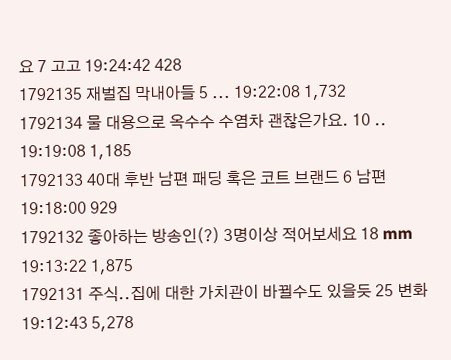요 7 고고 19:24:42 428
1792135 재벌집 막내아들 5 ... 19:22:08 1,732
1792134 물 대용으로 옥수수 수염차 괜찮은가요. 10 .. 19:19:08 1,185
1792133 40대 후반 남편 패딩 혹은 코트 브랜드 6 남편 19:18:00 929
1792132 좋아하는 방송인(?) 3명이상 적어보세요 18 mm 19:13:22 1,875
1792131 주식..집에 대한 가치관이 바뀔수도 있을듯 25 변화 19:12:43 5,278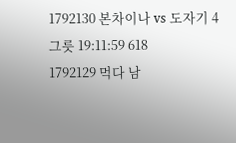1792130 본차이나 vs 도자기 4 그릇 19:11:59 618
1792129 먹다 남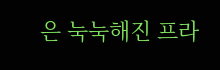은 눅눅해진 프라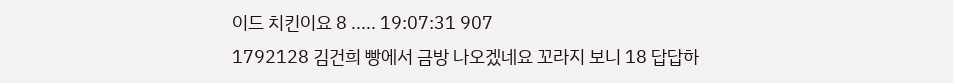이드 치킨이요 8 ..... 19:07:31 907
1792128 김건희 빵에서 금방 나오겠네요 꼬라지 보니 18 답답하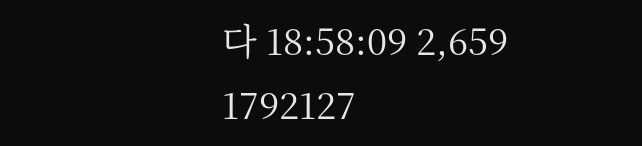다 18:58:09 2,659
1792127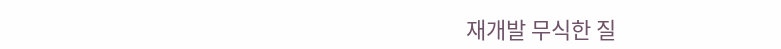재개발 무식한 질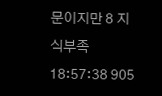문이지만 8 지식부족 18:57:38 905